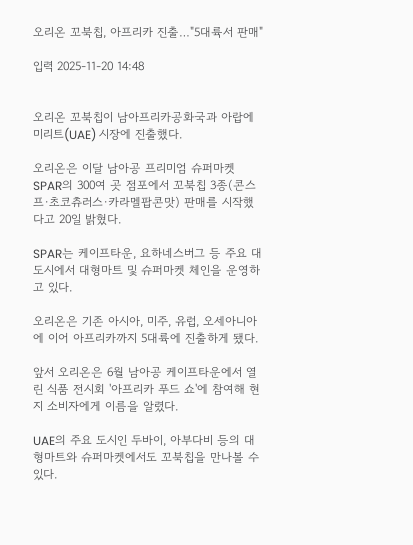오리온 꼬북칩, 아프리카 진출…"5대륙서 판매"

입력 2025-11-20 14:48


오리온 꼬북칩이 남아프리카공화국과 아랍에미리트(UAE) 시장에 진출했다.

오리온은 이달 남아공 프리미엄 슈퍼마켓 SPAR의 300여 곳 점포에서 꼬북칩 3종(콘스프·초코츄러스·카라멜팝콘맛) 판매를 시작했다고 20일 밝혔다.

SPAR는 케이프타운, 요하네스버그 등 주요 대도시에서 대형마트 및 슈퍼마켓 체인을 운영하고 있다.

오리온은 기존 아시아, 미주, 유럽, 오세아니아에 이어 아프리카까지 5대륙에 진출하게 됐다.

앞서 오리온은 6월 남아공 케이프타운에서 열린 식품 전시회 '아프리카 푸드 쇼'에 참여해 현지 소비자에게 이름을 알렸다.

UAE의 주요 도시인 두바이, 아부다비 등의 대형마트와 슈퍼마켓에서도 꼬북칩을 만나볼 수 있다.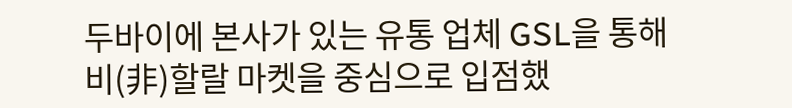두바이에 본사가 있는 유통 업체 GSL을 통해 비(非)할랄 마켓을 중심으로 입점했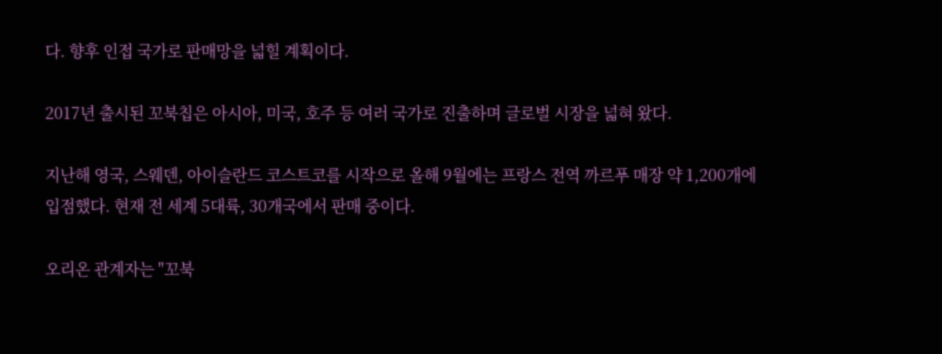다. 향후 인접 국가로 판매망을 넓힐 계획이다.

2017년 출시된 꼬북칩은 아시아, 미국, 호주 등 여러 국가로 진출하며 글로벌 시장을 넓혀 왔다.

지난해 영국, 스웨덴, 아이슬란드 코스트코를 시작으로 올해 9월에는 프랑스 전역 까르푸 매장 약 1,200개에 입점했다. 현재 전 세계 5대륙, 30개국에서 판매 중이다.

오리온 관계자는 "꼬북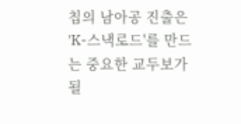칩의 남아공 진출은 'K-스낵로드'를 만드는 중요한 교두보가 될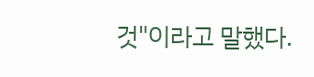것"이라고 말했다.